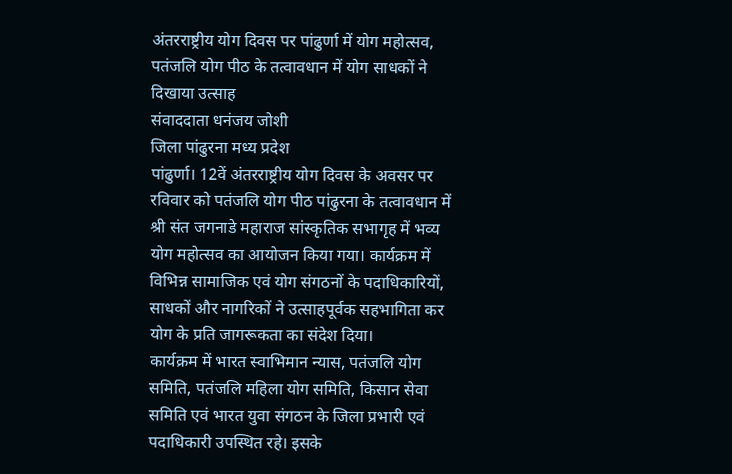अंतरराष्ट्रीय योग दिवस पर पांढुर्णा में योग महोत्सव, पतंजलि योग पीठ के तत्वावधान में योग साधकों ने दिखाया उत्साह
संवाददाता धनंजय जोशी
जिला पांढुरना मध्य प्रदेश
पांढुर्णा। 12वें अंतरराष्ट्रीय योग दिवस के अवसर पर रविवार को पतंजलि योग पीठ पांढुरना के तत्वावधान में श्री संत जगनाडे महाराज सांस्कृतिक सभागृह में भव्य योग महोत्सव का आयोजन किया गया। कार्यक्रम में विभिन्न सामाजिक एवं योग संगठनों के पदाधिकारियों, साधकों और नागरिकों ने उत्साहपूर्वक सहभागिता कर योग के प्रति जागरूकता का संदेश दिया।
कार्यक्रम में भारत स्वाभिमान न्यास, पतंजलि योग समिति, पतंजलि महिला योग समिति, किसान सेवा समिति एवं भारत युवा संगठन के जिला प्रभारी एवं पदाधिकारी उपस्थित रहे। इसके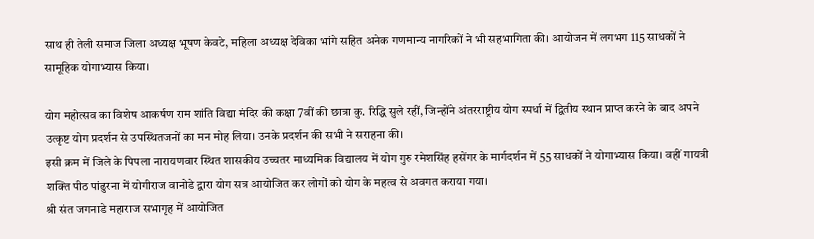साथ ही तेली समाज जिला अध्यक्ष भूषण केवटे, महिला अध्यक्ष देविका भांगे सहित अनेक गणमान्य नागरिकों ने भी सहभागिता की। आयोजन में लगभग 115 साधकों ने सामूहिक योगाभ्यास किया।

योग महोत्सव का विशेष आकर्षण राम शांति विद्या मंदिर की कक्षा 7वीं की छात्रा कु. रिद्धि सुले रहीं, जिन्होंने अंतरराष्ट्रीय योग स्पर्धा में द्वितीय स्थान प्राप्त करने के बाद अपने उत्कृष्ट योग प्रदर्शन से उपस्थितजनों का मन मोह लिया। उनके प्रदर्शन की सभी ने सराहना की।
इसी क्रम में जिले के पिपला नारायणवार स्थित शासकीय उच्चतर माध्यमिक विद्यालय में योग गुरु रमेशसिंह हसेंगर के मार्गदर्शन में 55 साधकों ने योगाभ्यास किया। वहीं गायत्री शक्ति पीठ पांढुरना में योगीराज वानोडे द्वारा योग सत्र आयोजित कर लोगों को योग के महत्व से अवगत कराया गया।
श्री संत जगनाडे महाराज सभागृह में आयोजित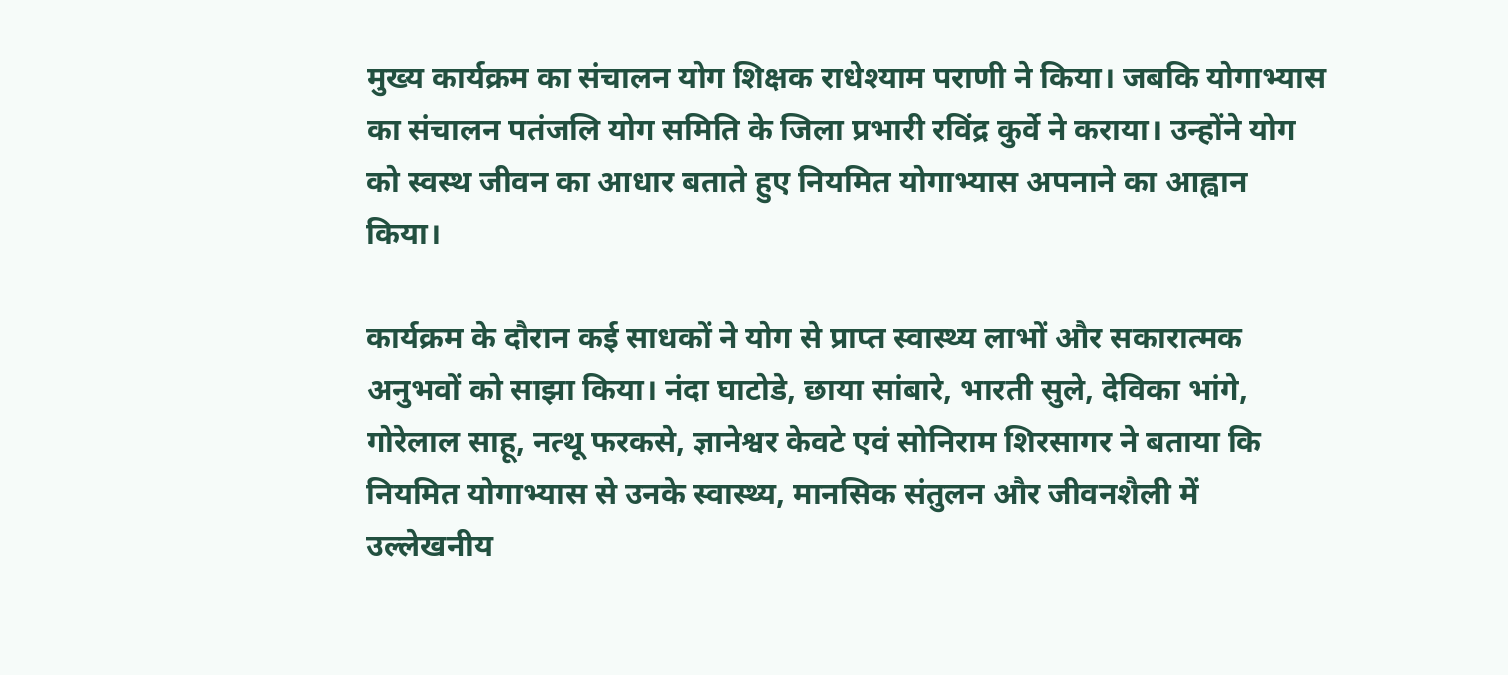मुख्य कार्यक्रम का संचालन योग शिक्षक राधेश्याम पराणी ने किया। जबकि योगाभ्यास का संचालन पतंजलि योग समिति के जिला प्रभारी रविंद्र कुर्वे ने कराया। उन्होंने योग को स्वस्थ जीवन का आधार बताते हुए नियमित योगाभ्यास अपनाने का आह्वान किया।

कार्यक्रम के दौरान कई साधकों ने योग से प्राप्त स्वास्थ्य लाभों और सकारात्मक अनुभवों को साझा किया। नंदा घाटोडे, छाया सांबारे, भारती सुले, देविका भांगे, गोरेलाल साहू, नत्थू फरकसे, ज्ञानेश्वर केवटे एवं सोनिराम शिरसागर ने बताया कि नियमित योगाभ्यास से उनके स्वास्थ्य, मानसिक संतुलन और जीवनशैली में उल्लेखनीय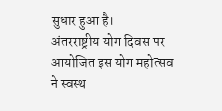सुधार हुआ है।
अंतरराष्ट्रीय योग दिवस पर आयोजित इस योग महोत्सव ने स्वस्थ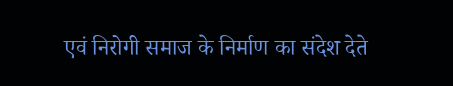एवं निरोगी समाज के निर्माण का संदेश देते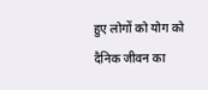हुए लोगों को योग को दैनिक जीवन का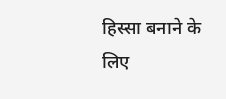हिस्सा बनाने के लिए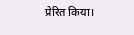प्रेरित किया।